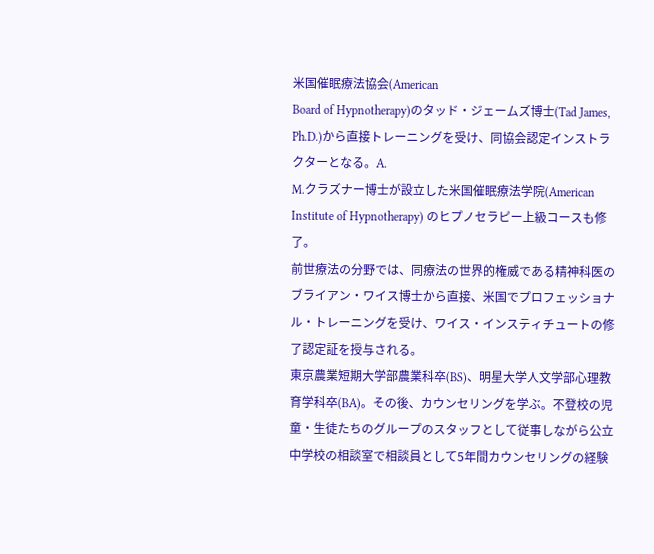米国催眠療法協会(American
Board of Hypnotherapy)のタッド・ジェームズ博士(Tad James, Ph.D.)から直接トレーニングを受け、同協会認定インストラクターとなる。A.
M.クラズナー博士が設立した米国催眠療法学院(American Institute of Hypnotherapy) のヒプノセラピー上級コースも修了。
前世療法の分野では、同療法の世界的権威である精神科医の
ブライアン・ワイス博士から直接、米国でプロフェッショナル・トレーニングを受け、ワイス・インスティチュートの修了認定証を授与される。
東京農業短期大学部農業科卒(BS)、明星大学人文学部心理教育学科卒(BA)。その後、カウンセリングを学ぶ。不登校の児童・生徒たちのグループのスタッフとして従事しながら公立中学校の相談室で相談員として5年間カウンセリングの経験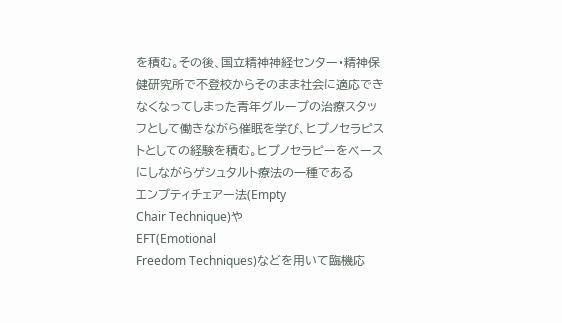を積む。その後、国立精神神経センター・精神保健研究所で不登校からそのまま社会に適応できなくなってしまった青年グループの治療スタッフとして働きながら催眠を学び、ヒプノセラピストとしての経験を積む。ヒプノセラピーをベースにしながらゲシュタルト療法の一種である
エンプティチェアー法(Empty
Chair Technique)や
EFT(Emotional
Freedom Techniques)などを用いて臨機応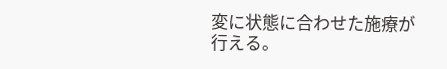変に状態に合わせた施療が行える。